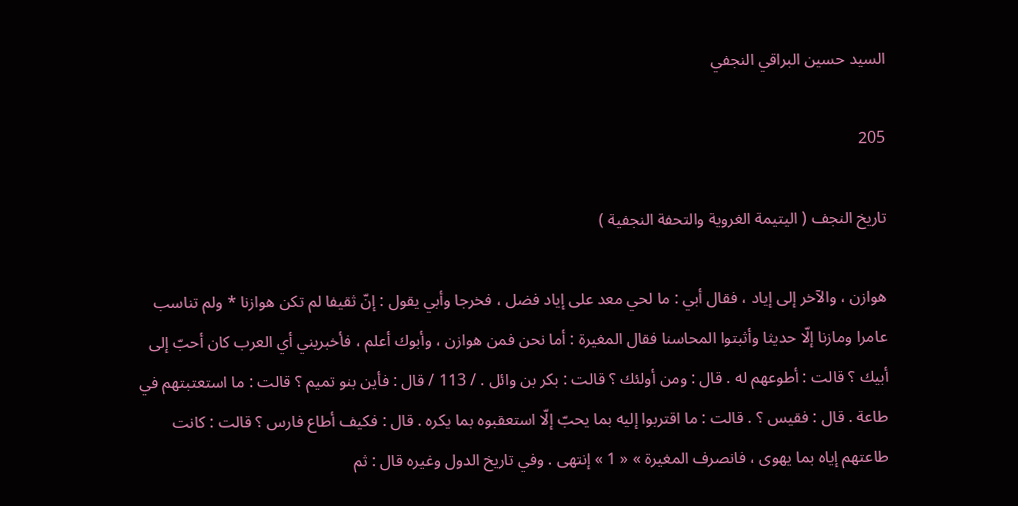السيد حسين البراقي النجفي

205

تاريخ النجف ( اليتيمة الغروية والتحفة النجفية )

هوازن ، والآخر إلى إياد ، فقال أبي : ما لحي معد على إياد فضل ، فخرجا وأبي يقول : إنّ ثقيفا لم تكن هوازنا * ولم تناسب عامرا ومازنا إلّا حديثا وأثبتوا المحاسنا فقال المغيرة : أما نحن فمن هوازن ، وأبوك أعلم ، فأخبريني أي العرب كان أحبّ إلى أبيك ؟ قالت : أطوعهم له . قال : ومن أولئك ؟ قالت : بكر بن وائل . / 113 / قال : فأين بنو تميم ؟ قالت : ما استعتبتهم في طاعة . قال : فقيس ؟ . قالت : ما اقتربوا إليه بما يحبّ إلّا استعقبوه بما يكره . قال : فكيف أطاع فارس ؟ قالت : كانت طاعتهم إياه بما يهوى ، فانصرف المغيرة » « 1 » إنتهى . وفي تاريخ الدول وغيره قال : ثم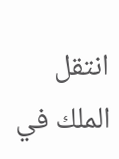انتقل الملك في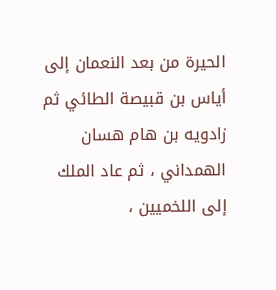الحيرة من بعد النعمان إلى أياس بن قبيصة الطائي ثم زادويه بن هام هسان الهمداني ، ثم عاد الملك إلى اللخميين ،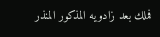فملك بعد زادويه المذكور المنذر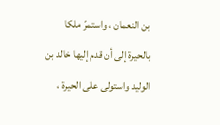بن النعمان ، واستمرّ ملكا بالحيرة إلى أن قدم إليها خالد بن الوليد واستولى على الحيرة ،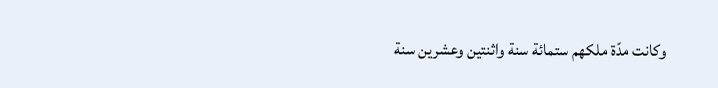وكانت مدّة ملكهم ستمائة سنة واثنتين وعشرين سنة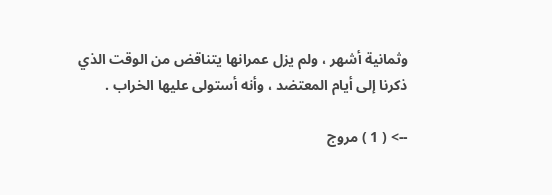وثمانية أشهر ، ولم يزل عمرانها يتناقض من الوقت الذي ذكرنا إلى أيام المعتضد ، وأنه أستولى عليها الخراب .

--> ( 1 ) مروج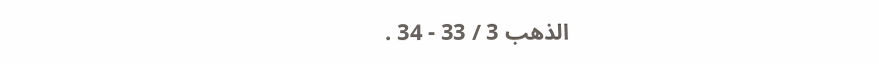الذهب 3 / 33 - 34 .